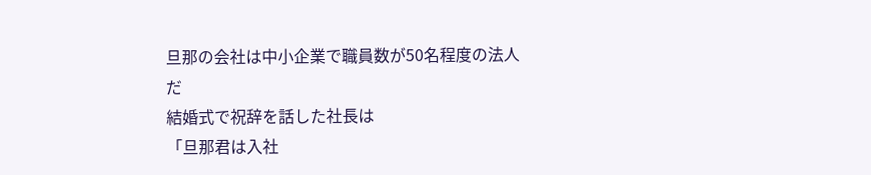旦那の会社は中小企業で職員数が50名程度の法人だ
結婚式で祝辞を話した社長は
「旦那君は入社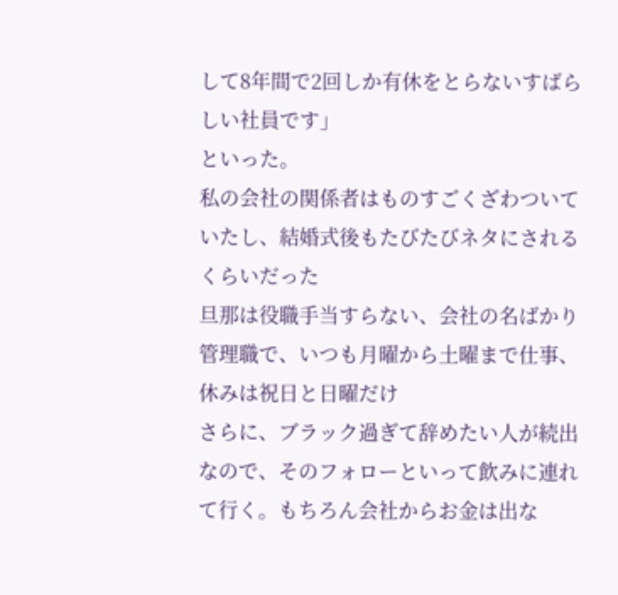して8年間で2回しか有休をとらないすばらしい社員です」
といった。
私の会社の関係者はものすごくざわついていたし、結婚式後もたびたびネタにされるくらいだった
旦那は役職手当すらない、会社の名ばかり管理職で、いつも月曜から土曜まで仕事、休みは祝日と日曜だけ
さらに、ブラック過ぎて辞めたい人が続出なので、そのフォローといって飲みに連れて行く。もちろん会社からお金は出な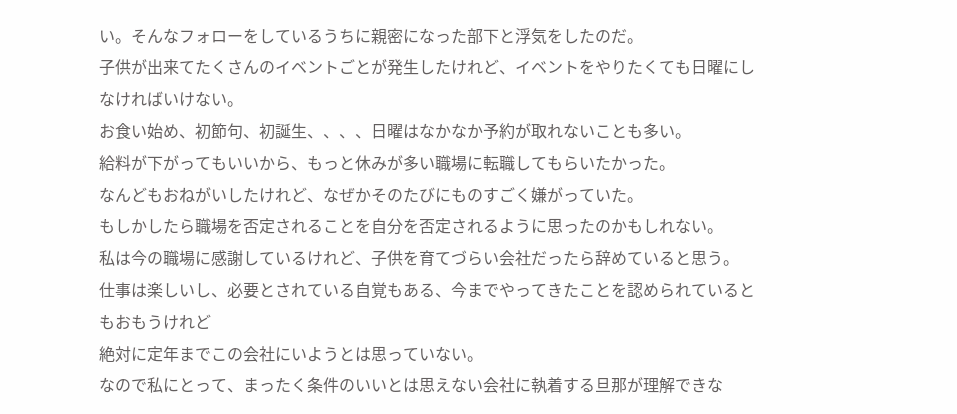い。そんなフォローをしているうちに親密になった部下と浮気をしたのだ。
子供が出来てたくさんのイベントごとが発生したけれど、イベントをやりたくても日曜にしなければいけない。
お食い始め、初節句、初誕生、、、、日曜はなかなか予約が取れないことも多い。
給料が下がってもいいから、もっと休みが多い職場に転職してもらいたかった。
なんどもおねがいしたけれど、なぜかそのたびにものすごく嫌がっていた。
もしかしたら職場を否定されることを自分を否定されるように思ったのかもしれない。
私は今の職場に感謝しているけれど、子供を育てづらい会社だったら辞めていると思う。
仕事は楽しいし、必要とされている自覚もある、今までやってきたことを認められているともおもうけれど
絶対に定年までこの会社にいようとは思っていない。
なので私にとって、まったく条件のいいとは思えない会社に執着する旦那が理解できな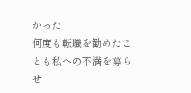かった
何度も転職を勧めたことも私への不満を募らせ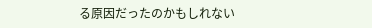る原因だったのかもしれない